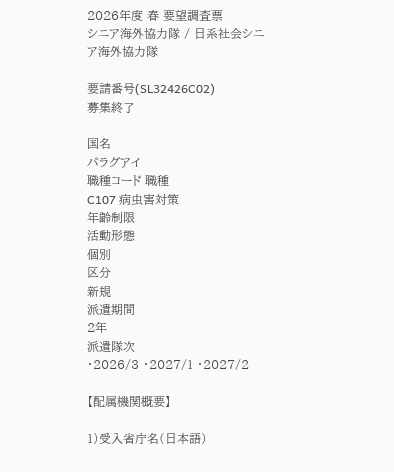2026年度 春 要望調査票
シニア海外協力隊 / 日系社会シニア海外協力隊

要請番号(SL32426C02)
募集終了

国名
パラグアイ
職種コード 職種
C107 病虫害対策
年齢制限
活動形態
個別
区分
新規
派遣期間
2年
派遣隊次
・2026/3 ・2027/1 ・2027/2

【配属機関概要】

1)受入省庁名(日本語)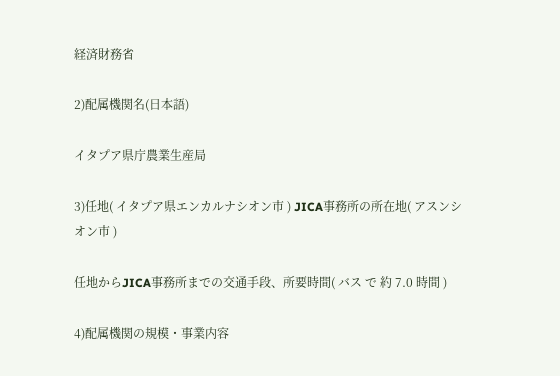経済財務省

2)配属機関名(日本語)

イタプア県庁農業生産局

3)任地( イタプア県エンカルナシオン市 ) JICA事務所の所在地( アスンシオン市 )

任地からJICA事務所までの交通手段、所要時間( バス で 約 7.0 時間 )

4)配属機関の規模・事業内容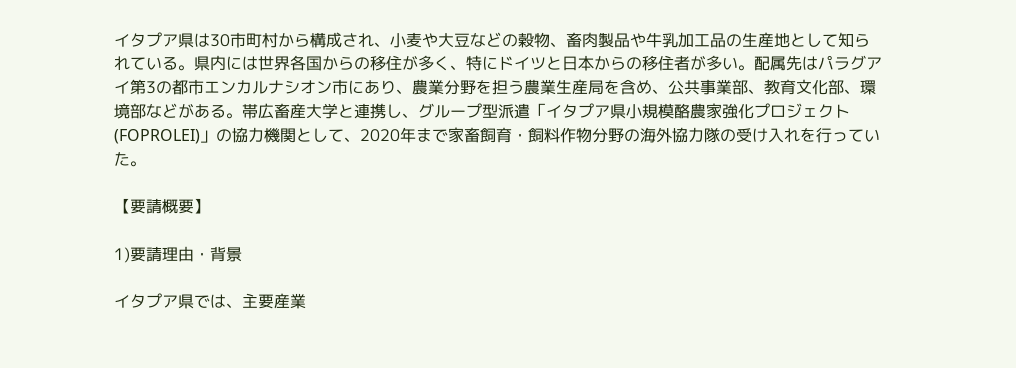イタプア県は30市町村から構成され、小麦や大豆などの穀物、畜肉製品や牛乳加工品の生産地として知られている。県内には世界各国からの移住が多く、特にドイツと日本からの移住者が多い。配属先はパラグアイ第3の都市エンカルナシオン市にあり、農業分野を担う農業生産局を含め、公共事業部、教育文化部、環境部などがある。帯広畜産大学と連携し、グループ型派遣「イタプア県小規模酪農家強化プロジェクト(FOPROLEI)」の協力機関として、2020年まで家畜飼育・飼料作物分野の海外協力隊の受け入れを行っていた。

【要請概要】

1)要請理由・背景

イタプア県では、主要産業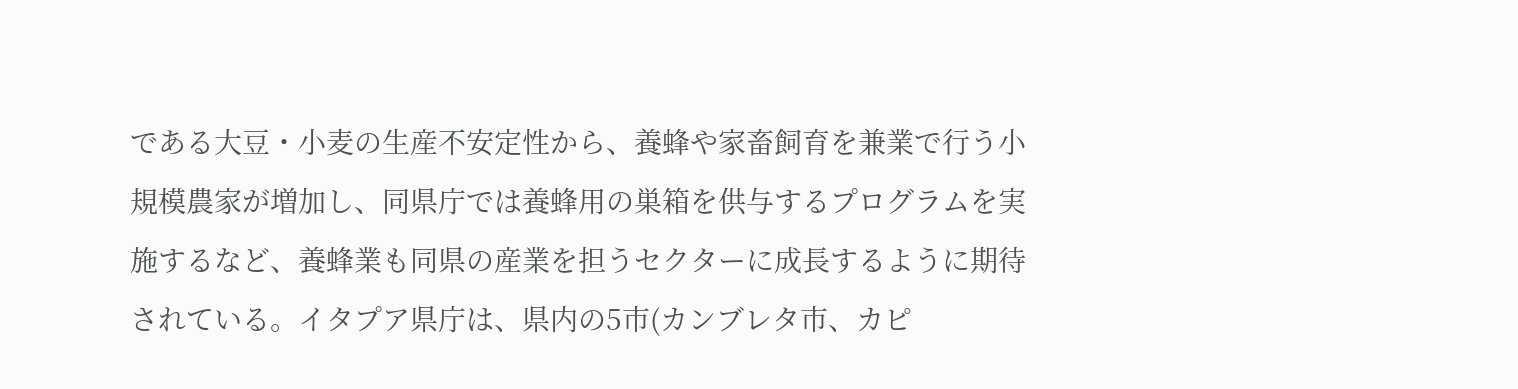である大豆・小麦の生産不安定性から、養蜂や家畜飼育を兼業で行う小規模農家が増加し、同県庁では養蜂用の巣箱を供与するプログラムを実施するなど、養蜂業も同県の産業を担うセクターに成長するように期待されている。イタプア県庁は、県内の5市(カンブレタ市、カピ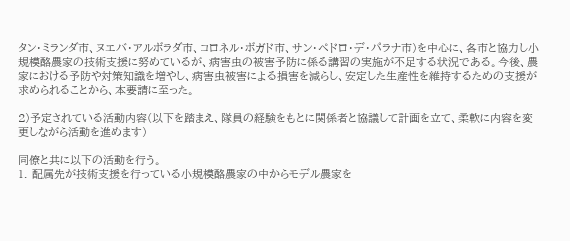タン・ミランダ市、ヌエバ・アルボラダ市、コロネル・ボガド市、サン・ペドロ・デ・パラナ市)を中心に、各市と協力し小規模酪農家の技術支援に努めているが、病害虫の被害予防に係る講習の実施が不足する状況である。今後、農家における予防や対策知識を増やし、病害虫被害による損害を減らし、安定した生産性を維持するための支援が求められることから、本要請に至った。

2)予定されている活動内容(以下を踏まえ、隊員の経験をもとに関係者と協議して計画を立て、柔軟に内容を変更しながら活動を進めます)

同僚と共に以下の活動を行う。
1. 配属先が技術支援を行っている小規模酪農家の中からモデル農家を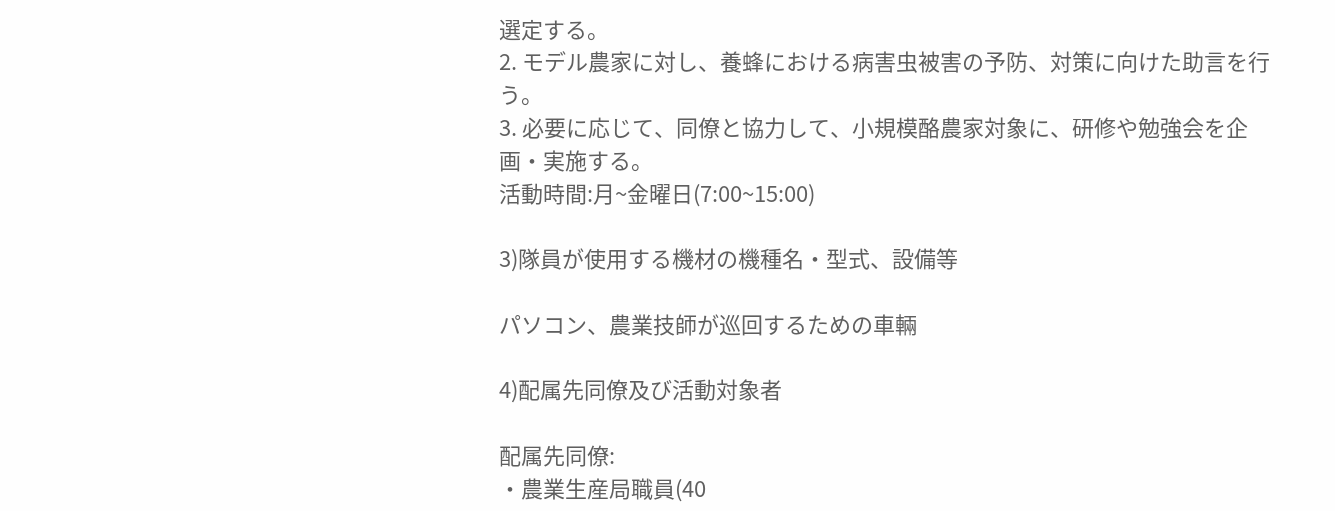選定する。
2. モデル農家に対し、養蜂における病害虫被害の予防、対策に向けた助言を行う。
3. 必要に応じて、同僚と協力して、小規模酪農家対象に、研修や勉強会を企画・実施する。
活動時間:月~金曜日(7:00~15:00)

3)隊員が使用する機材の機種名・型式、設備等

パソコン、農業技師が巡回するための車輛

4)配属先同僚及び活動対象者

配属先同僚:
・農業生産局職員(40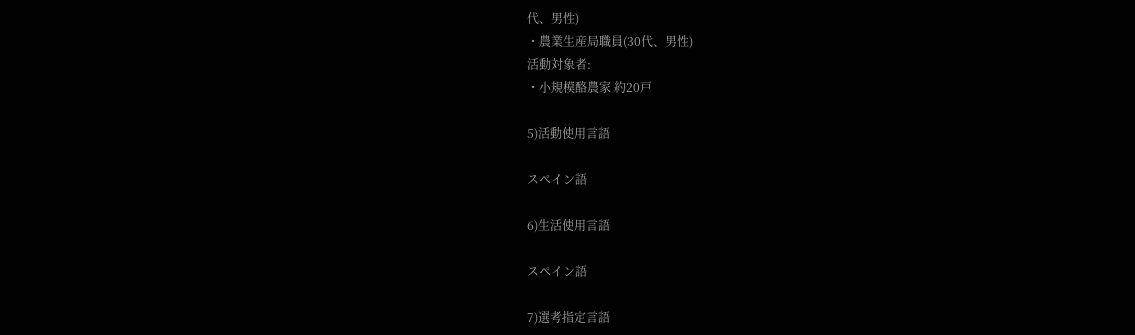代、男性)
・農業生産局職員(30代、男性)
活動対象者:
・小規模酪農家 約20戸

5)活動使用言語

スペイン語

6)生活使用言語

スペイン語

7)選考指定言語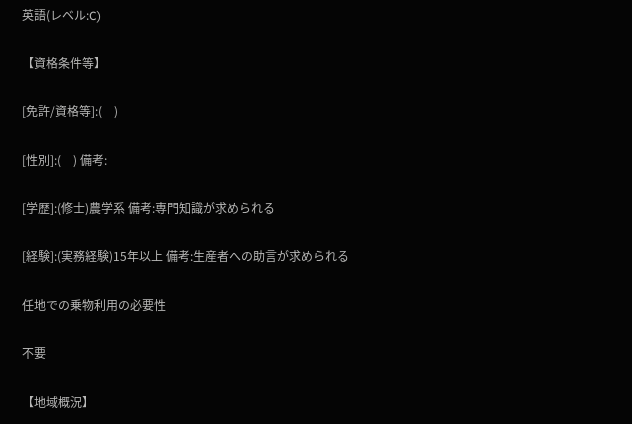英語(レベル:C)

【資格条件等】

[免許/資格等]:(    )

[性別]:(    ) 備考:

[学歴]:(修士)農学系 備考:専門知識が求められる

[経験]:(実務経験)15年以上 備考:生産者への助言が求められる

任地での乗物利用の必要性

不要

【地域概況】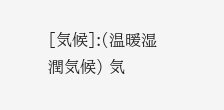[気候]:(温暖湿潤気候) 気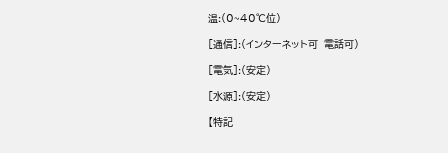温:(0~40℃位)

[通信]:(インターネット可  電話可)

[電気]:(安定)

[水源]:(安定)

【特記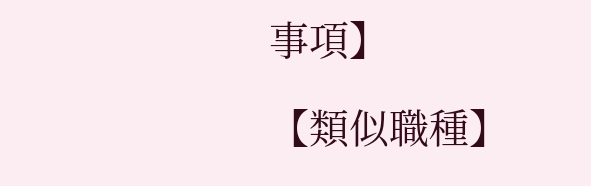事項】

【類似職種】